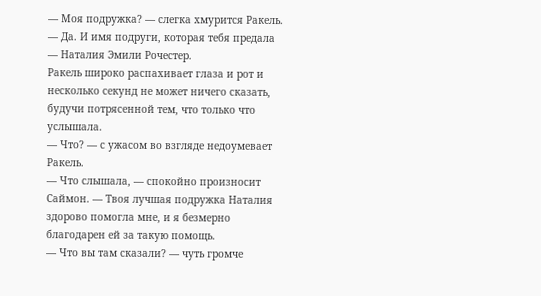— Моя подружка? — слегка хмурится Ракель.
— Да. И имя подруги, которая тебя предала — Наталия Эмили Рочестер.
Ракель широко распахивает глаза и рот и несколько секунд не может ничего сказать, будучи потрясенной тем, что только что услышала.
— Что? — с ужасом во взгляде недоумевает Ракель.
— Что слышала, — спокойно произносит Саймон. — Твоя лучшая подружка Наталия здорово помогла мне, и я безмерно благодарен ей за такую помощь.
— Что вы там сказали? — чуть громче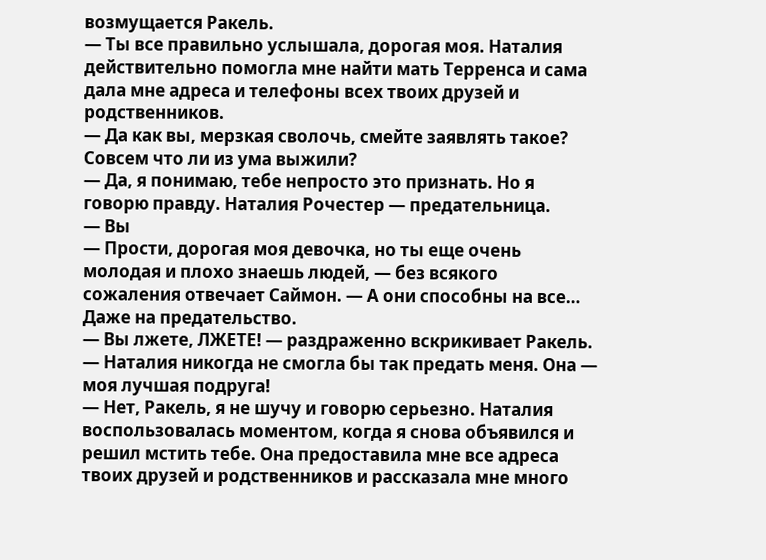возмущается Ракель.
— Ты все правильно услышала, дорогая моя. Наталия действительно помогла мне найти мать Терренса и сама дала мне адреса и телефоны всех твоих друзей и родственников.
— Да как вы, мерзкая сволочь, смейте заявлять такое? Совсем что ли из ума выжили?
— Да, я понимаю, тебе непросто это признать. Но я говорю правду. Наталия Рочестер — предательница.
— Вы
— Прости, дорогая моя девочка, но ты еще очень молодая и плохо знаешь людей, — без всякого сожаления отвечает Саймон. — А они способны на все… Даже на предательство.
— Вы лжете, ЛЖЕТЕ! — раздраженно вскрикивает Ракель. — Наталия никогда не смогла бы так предать меня. Она — моя лучшая подруга!
— Нет, Ракель, я не шучу и говорю серьезно. Наталия воспользовалась моментом, когда я снова объявился и решил мстить тебе. Она предоставила мне все адреса твоих друзей и родственников и рассказала мне много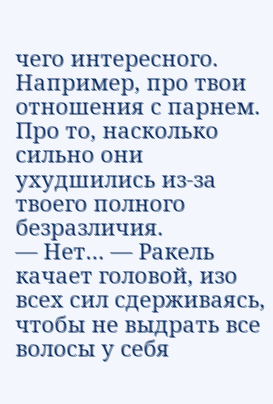чего интересного. Например, про твои отношения с парнем. Про то, насколько сильно они ухудшились из-за твоего полного безразличия.
— Нет… — Ракель качает головой, изо всех сил сдерживаясь, чтобы не выдрать все волосы у себя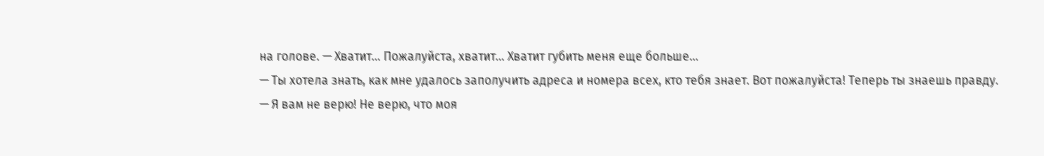на голове. — Хватит… Пожалуйста, хватит… Хватит губить меня еще больше…
— Ты хотела знать, как мне удалось заполучить адреса и номера всех, кто тебя знает. Вот пожалуйста! Теперь ты знаешь правду.
— Я вам не верю! Не верю, что моя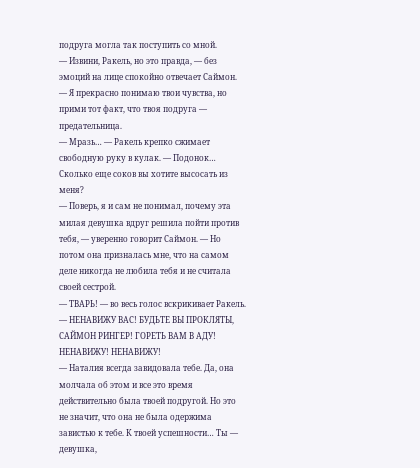подруга могла так поступить со мной.
— Извини, Ракель, но это правда, — без эмоций на лице спокойно отвечает Саймон. — Я прекрасно понимаю твои чувства, но прими тот факт, что твоя подруга — предательница.
— Мразь… — Ракель крепко сжимает свободную руку в кулак. — Подонок… Сколько еще соков вы хотите высосать из меня?
— Поверь, я и сам не понимал, почему эта милая девушка вдруг решила пойти против тебя, — уверенно говорит Саймон. — Но потом она призналась мне, что на самом деле никогда не любила тебя и не считала своей сестрой.
— ТВАРЬ! — во весь голос вскрикивает Ракель. — НЕНАВИЖУ ВАС! БУДЬТЕ ВЫ ПРОКЛЯТЫ, САЙМОН РИНГЕР! ГОРЕТЬ ВАМ В АДУ! НЕНАВИЖУ! НЕНАВИЖУ!
— Наталия всегда завидовала тебе. Да, она молчала об этом и все это время действительно была твоей подругой. Но это не значит, что она не была одержима завистью к тебе. К твоей успешности… Ты — девушка,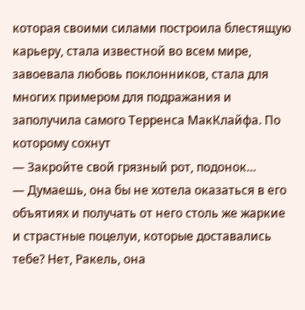которая своими силами построила блестящую карьеру, стала известной во всем мире, завоевала любовь поклонников, стала для многих примером для подражания и заполучила самого Терренса МакКлайфа. По которому сохнут
— Закройте свой грязный рот, подонок…
— Думаешь, она бы не хотела оказаться в его объятиях и получать от него столь же жаркие и страстные поцелуи, которые доставались тебе? Нет, Ракель, она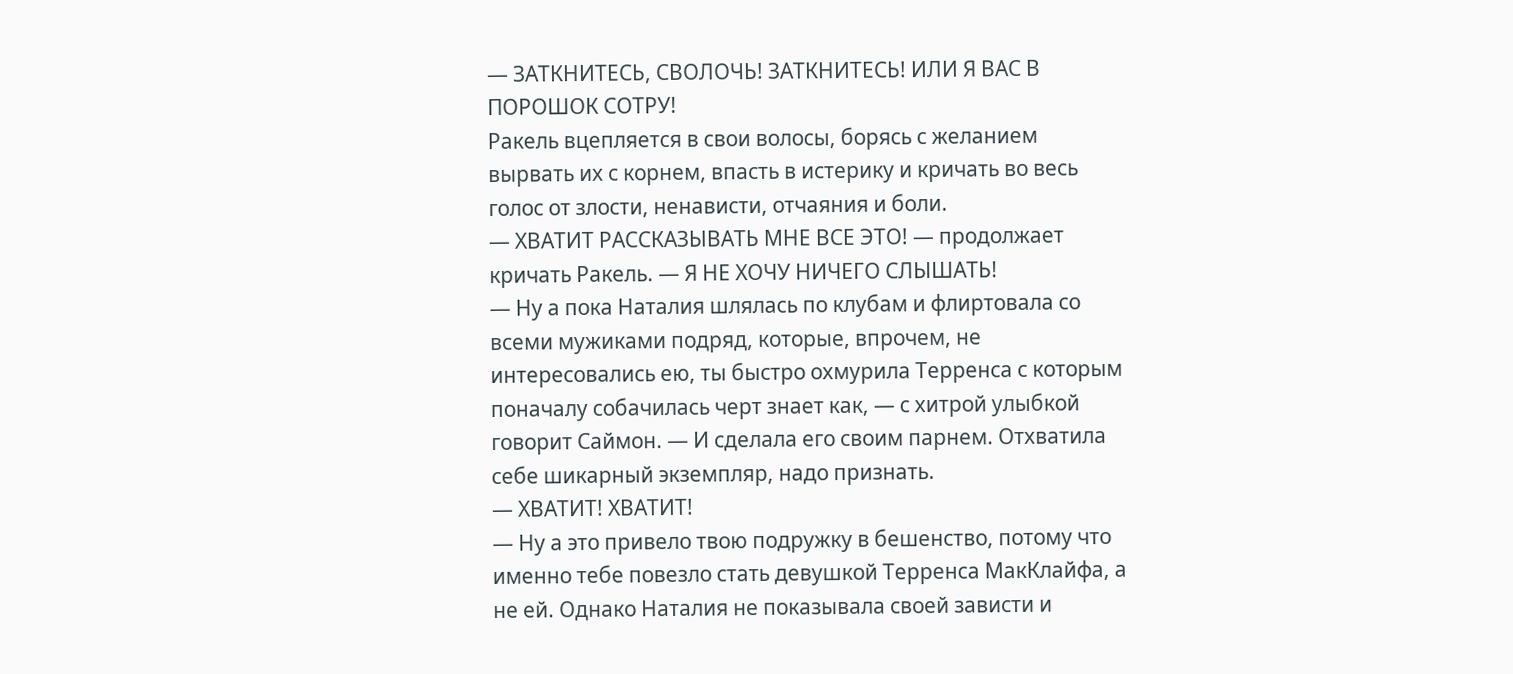— ЗАТКНИТЕСЬ, СВОЛОЧЬ! ЗАТКНИТЕСЬ! ИЛИ Я ВАС В ПОРОШОК СОТРУ!
Ракель вцепляется в свои волосы, борясь с желанием вырвать их с корнем, впасть в истерику и кричать во весь голос от злости, ненависти, отчаяния и боли.
— ХВАТИТ РАССКАЗЫВАТЬ МНЕ ВСЕ ЭТО! — продолжает кричать Ракель. — Я НЕ ХОЧУ НИЧЕГО СЛЫШАТЬ!
— Ну а пока Наталия шлялась по клубам и флиртовала со всеми мужиками подряд, которые, впрочем, не интересовались ею, ты быстро охмурила Терренса с которым поначалу собачилась черт знает как, — с хитрой улыбкой говорит Саймон. — И сделала его своим парнем. Отхватила себе шикарный экземпляр, надо признать.
— ХВАТИТ! ХВАТИТ!
— Ну а это привело твою подружку в бешенство, потому что именно тебе повезло стать девушкой Терренса МакКлайфа, а не ей. Однако Наталия не показывала своей зависти и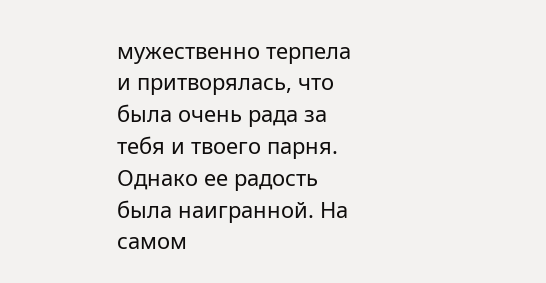мужественно терпела и притворялась, что была очень рада за тебя и твоего парня. Однако ее радость была наигранной. На самом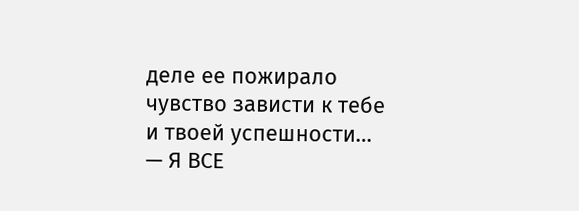деле ее пожирало чувство зависти к тебе и твоей успешности…
— Я ВСЕ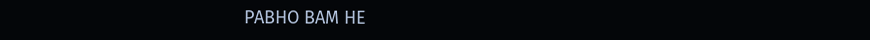РАВНО ВАМ НЕ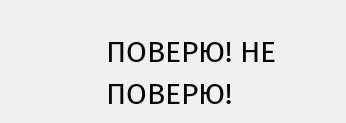ПОВЕРЮ! НЕ ПОВЕРЮ!